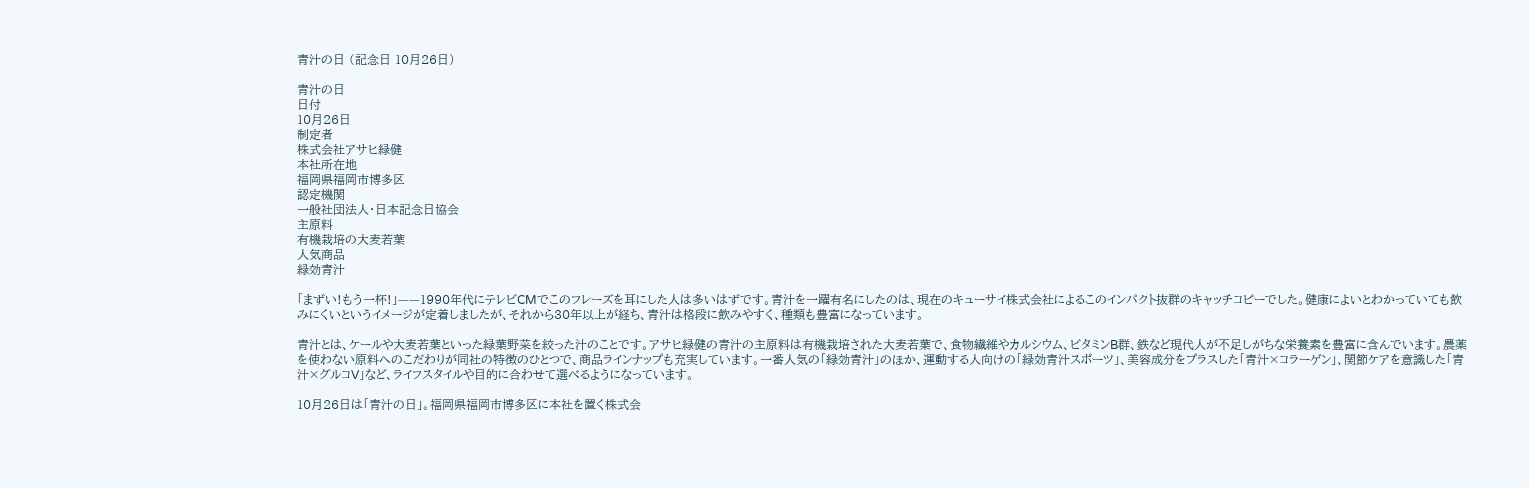青汁の日 (記念日 10月26日)

青汁の日
日付
10月26日
制定者
株式会社アサヒ緑健
本社所在地
福岡県福岡市博多区
認定機関
一般社団法人・日本記念日協会
主原料
有機栽培の大麦若葉
人気商品
緑効青汁

「まずい!もう一杯!」——1990年代にテレビCMでこのフレーズを耳にした人は多いはずです。青汁を一躍有名にしたのは、現在のキューサイ株式会社によるこのインパクト抜群のキャッチコピーでした。健康によいとわかっていても飲みにくいというイメージが定着しましたが、それから30年以上が経ち、青汁は格段に飲みやすく、種類も豊富になっています。

青汁とは、ケールや大麦若葉といった緑葉野菜を絞った汁のことです。アサヒ緑健の青汁の主原料は有機栽培された大麦若葉で、食物繊維やカルシウム、ビタミンB群、鉄など現代人が不足しがちな栄養素を豊富に含んでいます。農薬を使わない原料へのこだわりが同社の特徴のひとつで、商品ラインナップも充実しています。一番人気の「緑効青汁」のほか、運動する人向けの「緑効青汁スポーツ」、美容成分をプラスした「青汁×コラーゲン」、関節ケアを意識した「青汁×グルコV」など、ライフスタイルや目的に合わせて選べるようになっています。

10月26日は「青汁の日」。福岡県福岡市博多区に本社を置く株式会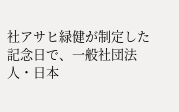社アサヒ緑健が制定した記念日で、一般社団法人・日本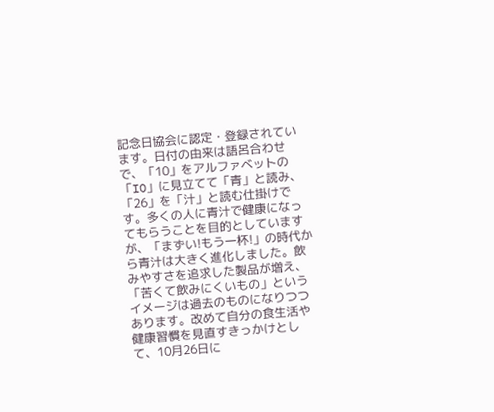記念日協会に認定・登録されています。日付の由来は語呂合わせで、「10」をアルファベットの「IO」に見立てて「青」と読み、「26」を「汁」と読む仕掛けです。多くの人に青汁で健康になってもらうことを目的としていますが、「まずい!もう一杯!」の時代から青汁は大きく進化しました。飲みやすさを追求した製品が増え、「苦くて飲みにくいもの」というイメージは過去のものになりつつあります。改めて自分の食生活や健康習慣を見直すきっかけとして、10月26日に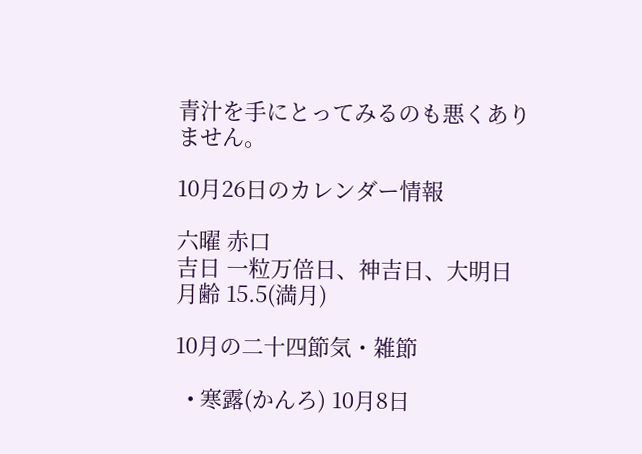青汁を手にとってみるのも悪くありません。

10月26日のカレンダー情報

六曜 赤口
吉日 一粒万倍日、神吉日、大明日
月齢 15.5(満月)

10月の二十四節気・雑節

  • 寒露(かんろ) 10月8日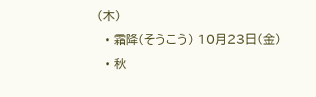(木)
  • 霜降(そうこう) 10月23日(金)
  • 秋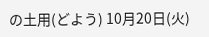の土用(どよう) 10月20日(火)